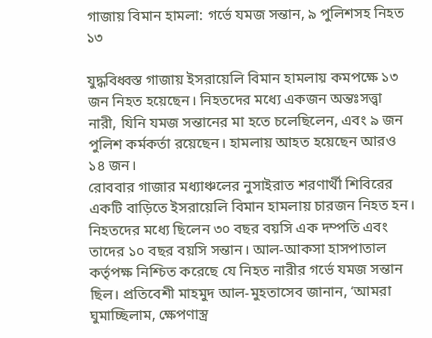গাজায় বিমান হামলা: গর্ভে যমজ সন্তান, ৯ পুলিশসহ নিহত ১৩

যুদ্ধবিধ্বস্ত গাজায় ইসরায়েলি বিমান হামলায় কমপক্ষে ১৩ জন নিহত হয়েছেন। নিহতদের মধ্যে একজন অন্তঃসত্ত্বা নারী, যিনি যমজ সন্তানের মা হতে চলেছিলেন, এবং ৯ জন পুলিশ কর্মকর্তা রয়েছেন। হামলায় আহত হয়েছেন আরও ১৪ জন।
রোববার গাজার মধ্যাঞ্চলের নুসাইরাত শরণার্থী শিবিরের একটি বাড়িতে ইসরায়েলি বিমান হামলায় চারজন নিহত হন। নিহতদের মধ্যে ছিলেন ৩০ বছর বয়সি এক দম্পতি এবং তাদের ১০ বছর বয়সি সন্তান। আল-আকসা হাসপাতাল কর্তৃপক্ষ নিশ্চিত করেছে যে নিহত নারীর গর্ভে যমজ সন্তান ছিল। প্রতিবেশী মাহমুদ আল-মুহতাসেব জানান, ‘আমরা ঘুমাচ্ছিলাম, ক্ষেপণাস্ত্র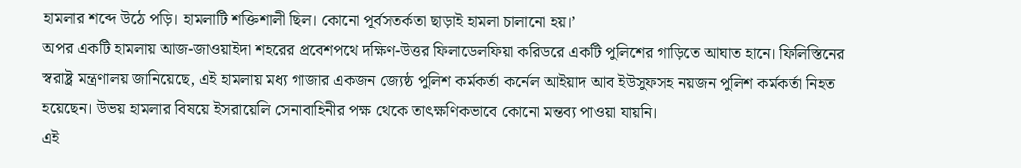হামলার শব্দে উঠে পড়ি। হামলাটি শক্তিশালী ছিল। কোনো পূর্বসতর্কতা ছাড়াই হামলা চালানো হয়।’
অপর একটি হামলায় আজ-জাওয়াইদা শহরের প্রবেশপথে দক্ষিণ-উত্তর ফিলাডেলফিয়া করিডরে একটি পুলিশের গাড়িতে আঘাত হানে। ফিলিস্তিনের স্বরাষ্ট্র মন্ত্রণালয় জানিয়েছে, এই হামলায় মধ্য গাজার একজন জ্যেষ্ঠ পুলিশ কর্মকর্তা কর্নেল আইয়াদ আব ইউসুফসহ নয়জন পুলিশ কর্মকর্তা নিহত হয়েছেন। উভয় হামলার বিষয়ে ইসরায়েলি সেনাবাহিনীর পক্ষ থেকে তাৎক্ষণিকভাবে কোনো মন্তব্য পাওয়া যায়নি।
এই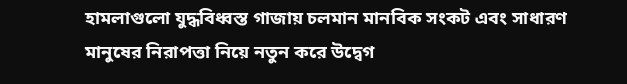হামলাগুলো যুদ্ধবিধ্বস্ত গাজায় চলমান মানবিক সংকট এবং সাধারণ মানুষের নিরাপত্তা নিয়ে নতুন করে উদ্বেগ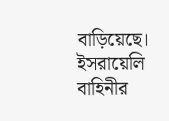বাড়িয়েছে। ইসরায়েলি বাহিনীর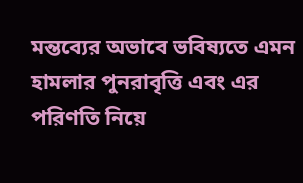মন্তব্যের অভাবে ভবিষ্যতে এমন হামলার পুনরাবৃত্তি এবং এর পরিণতি নিয়ে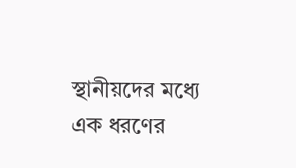স্থানীয়দের মধ্যে এক ধরণের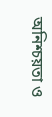অনিশ্চয়তা ও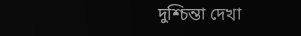দুশ্চিন্তা দেখা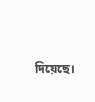দিয়েছে।